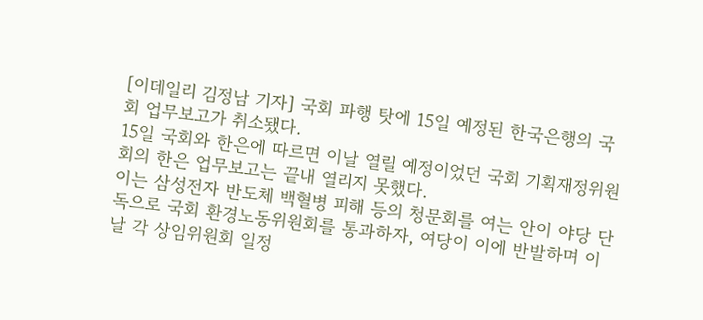[이데일리 김정남 기자] 국회 파행 탓에 15일 예정된 한국은행의 국회 업무보고가 취소됐다.
15일 국회와 한은에 따르면 이날 열릴 예정이었던 국회 기획재정위원회의 한은 업무보고는 끝내 열리지 못했다.
이는 삼성전자 반도체 백혈병 피해 등의 청문회를 여는 안이 야당 단독으로 국회 환경노동위원회를 통과하자, 여당이 이에 반발하며 이날 각 상임위원회 일정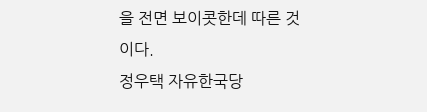을 전면 보이콧한데 따른 것이다.
정우택 자유한국당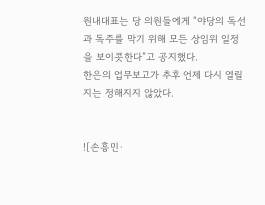원내대표는 당 의원들에게 “야당의 독선과 독주를 막기 위해 모든 상임위 일정을 보이콧한다”고 공지했다.
한은의 업무보고가 추후 언제 다시 열릴지는 정해지지 않았다.


![손흥민·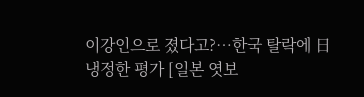이강인으로 졌다고?…한국 탈락에 日냉정한 평가 [일본 엿보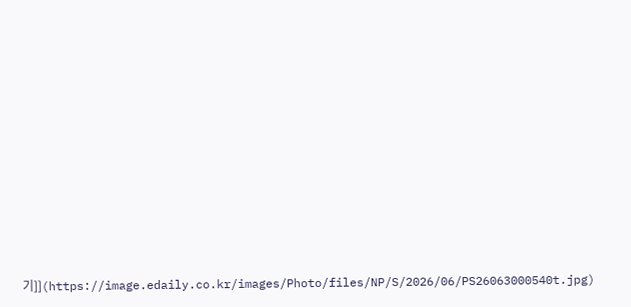기]](https://image.edaily.co.kr/images/Photo/files/NP/S/2026/06/PS26063000540t.jpg)